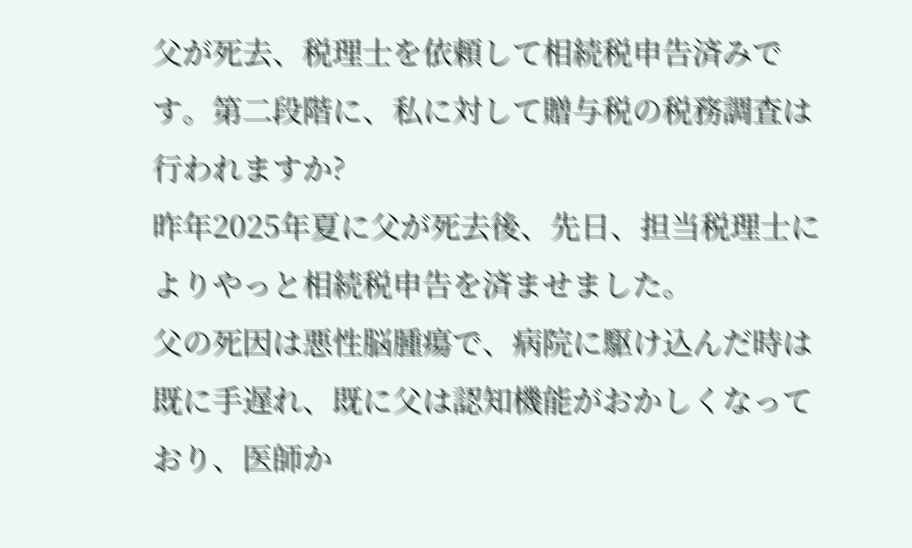父が死去、税理士を依頼して相続税申告済みです。第二段階に、私に対して贈与税の税務調査は行われますか?
昨年2025年夏に父が死去後、先日、担当税理士によりやっと相続税申告を済ませました。
父の死因は悪性脳腫瘍で、病院に駆け込んだ時は既に手遅れ、既に父は認知機能がおかしくなっており、医師か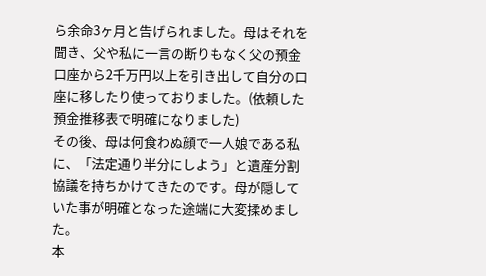ら余命3ヶ月と告げられました。母はそれを聞き、父や私に一言の断りもなく父の預金口座から2千万円以上を引き出して自分の口座に移したり使っておりました。(依頼した預金推移表で明確になりました)
その後、母は何食わぬ顔で一人娘である私に、「法定通り半分にしよう」と遺産分割協議を持ちかけてきたのです。母が隠していた事が明確となった途端に大変揉めました。
本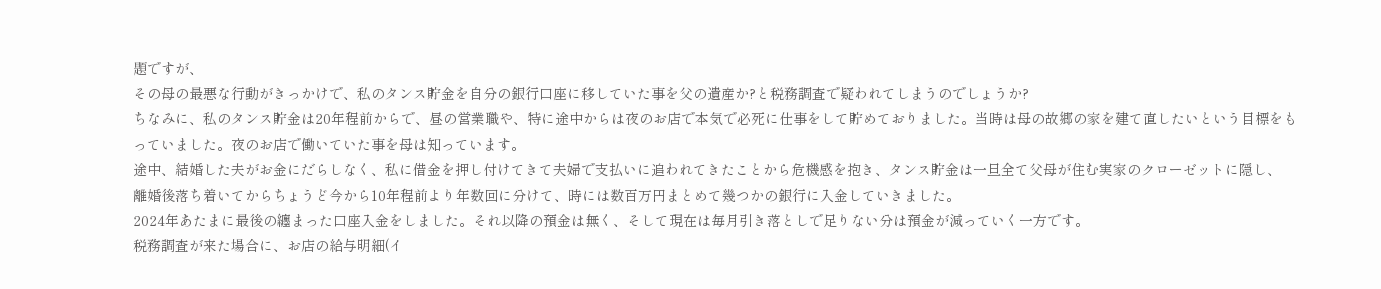題ですが、
その母の最悪な行動がきっかけで、私のタンス貯金を自分の銀行口座に移していた事を父の遺産か?と税務調査で疑われてしまうのでしょうか?
ちなみに、私のタンス貯金は20年程前からで、昼の営業職や、特に途中からは夜のお店で本気で必死に仕事をして貯めておりました。当時は母の故郷の家を建て直したいという目標をもっていました。夜のお店で働いていた事を母は知っています。
途中、結婚した夫がお金にだらしなく、私に借金を押し付けてきて夫婦で支払いに追われてきたことから危機感を抱き、タンス貯金は一旦全て父母が住む実家のクローゼットに隠し、
離婚後落ち着いてからちょうど今から10年程前より年数回に分けて、時には数百万円まとめて幾つかの銀行に入金していきました。
2024年あたまに最後の纏まった口座入金をしました。それ以降の預金は無く、そして現在は毎月引き落としで足りない分は預金が減っていく一方です。
税務調査が来た場合に、お店の給与明細(イ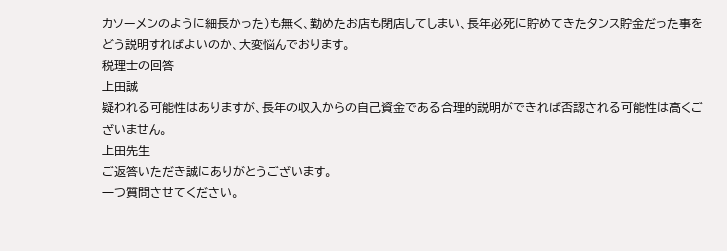カソーメンのように細長かった)も無く、勤めたお店も閉店してしまい、長年必死に貯めてきたタンス貯金だった事をどう説明すればよいのか、大変悩んでおります。
税理士の回答
上田誠
疑われる可能性はありますが、長年の収入からの自己資金である合理的説明ができれば否認される可能性は高くございません。
上田先生
ご返答いただき誠にありがとうございます。
一つ質問させてください。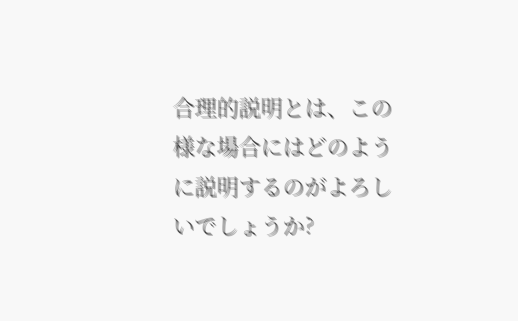合理的説明とは、この様な場合にはどのように説明するのがよろしいでしょうか?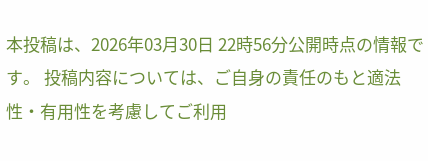本投稿は、2026年03月30日 22時56分公開時点の情報です。 投稿内容については、ご自身の責任のもと適法性・有用性を考慮してご利用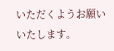いただくようお願いいたします。